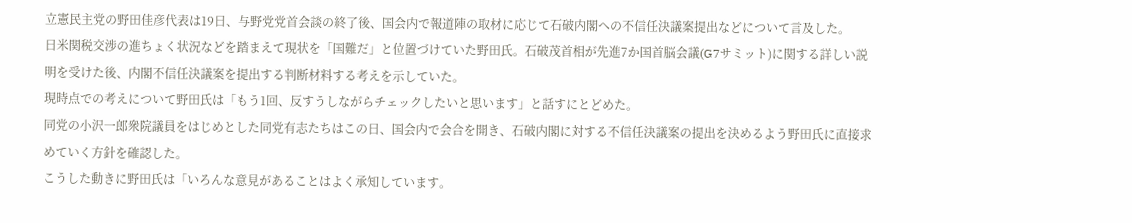立憲民主党の野田佳彦代表は19日、与野党党首会談の終了後、国会内で報道陣の取材に応じて石破内閣への不信任決議案提出などについて言及した。
日米関税交渉の進ちょく状況などを踏まえて現状を「国難だ」と位置づけていた野田氏。石破茂首相が先進7か国首脳会議(G7サミット)に関する詳しい説明を受けた後、内閣不信任決議案を提出する判断材料する考えを示していた。
現時点での考えについて野田氏は「もう1回、反すうしながらチェックしたいと思います」と話すにとどめた。
同党の小沢一郎衆院議員をはじめとした同党有志たちはこの日、国会内で会合を開き、石破内閣に対する不信任決議案の提出を決めるよう野田氏に直接求めていく方針を確認した。
こうした動きに野田氏は「いろんな意見があることはよく承知しています。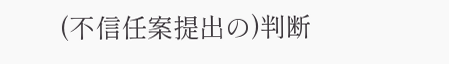(不信任案提出の)判断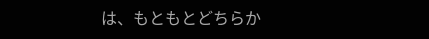は、もともとどちらか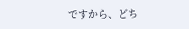ですから、どち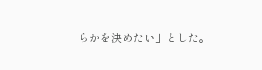らかを決めたい」とした。